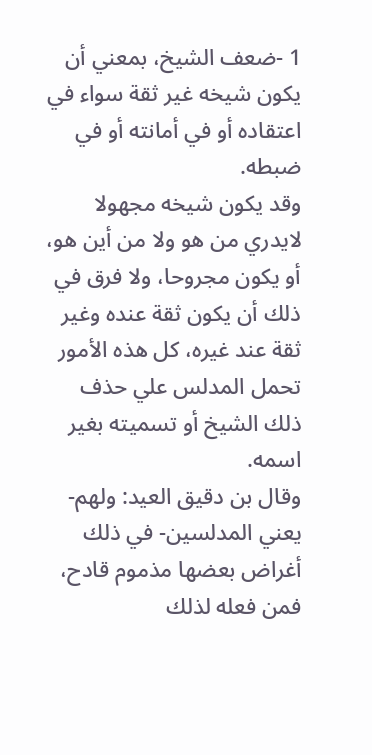1 -ضعف الشيخ، بمعني أن يكون شيخه غير ثقة سواء في اعتقاده أو في أمانته أو في ضبطه.
وقد يكون شيخه مجهولا لايدري من هو ولا من أين هو، أو يكون مجروحا، ولا فرق في ذلك أن يكون ثقة عنده وغير ثقة عند غيره، كل هذه الأمور تحمل المدلس علي حذف ذلك الشيخ أو تسميته بغير اسمه.
وقال بن دقيق العيد: ولهم-يعني المدلسين- في ذلك أغراض بعضها مذموم قادح، فمن فعله لذلك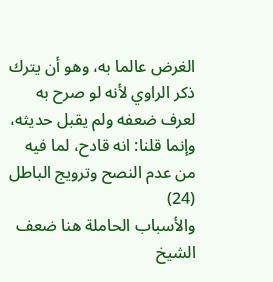الغرض عالما به، وهو أن يترك ذكر الراوي لأنه لو صرح به لعرف ضعفه ولم يقبل حديثه، وإنما قلنا: انه قادح، لما فيه من عدم النصح وترويج الباطل (24)
والأسباب الحاملة هنا ضعف الشيخ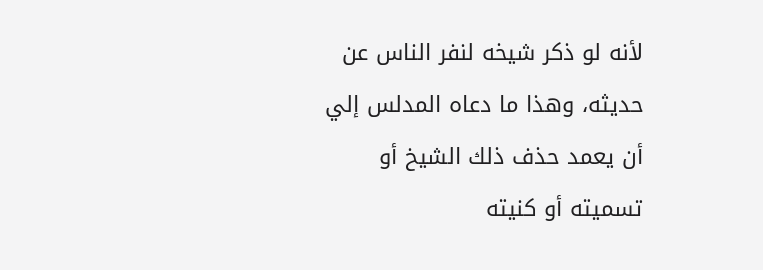لأنه لو ذكر شيخه لنفر الناس عن حديثه، وهذا ما دعاه المدلس إلي أن يعمد حذف ذلك الشيخ أو تسميته أو كنيته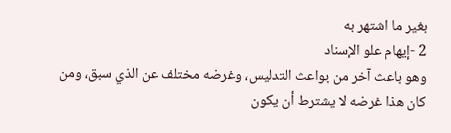بغير ما اشتهر به
2 -إيهام علو الإسناد
وهو باعث آخر من بواعث التدليس، وغرضه مختلف عن الذي سبق، ومن كان هذا غرضه لا يشترط أن يكون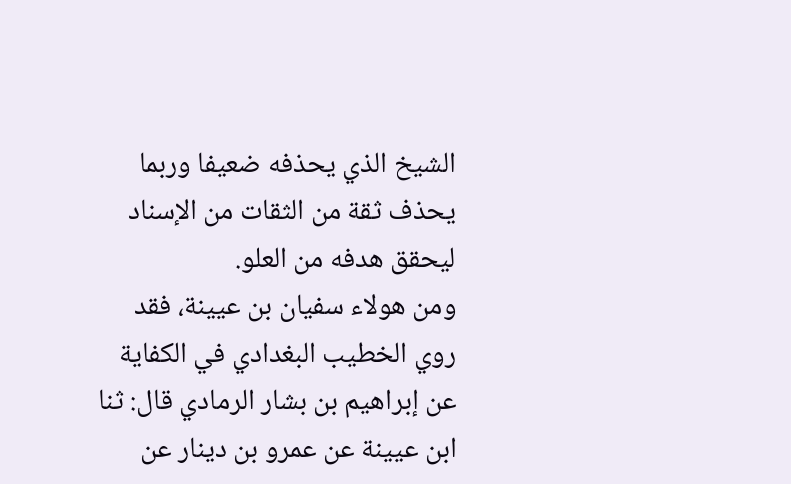الشيخ الذي يحذفه ضعيفا وربما يحذف ثقة من الثقات من الإسناد ليحقق هدفه من العلو.
ومن هولاء سفيان بن عيينة، فقد روي الخطيب البغدادي في الكفاية عن إبراهيم بن بشار الرمادي قال: ثنا ابن عيينة عن عمرو بن دينار عن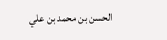الحسن بن محمد بن علي